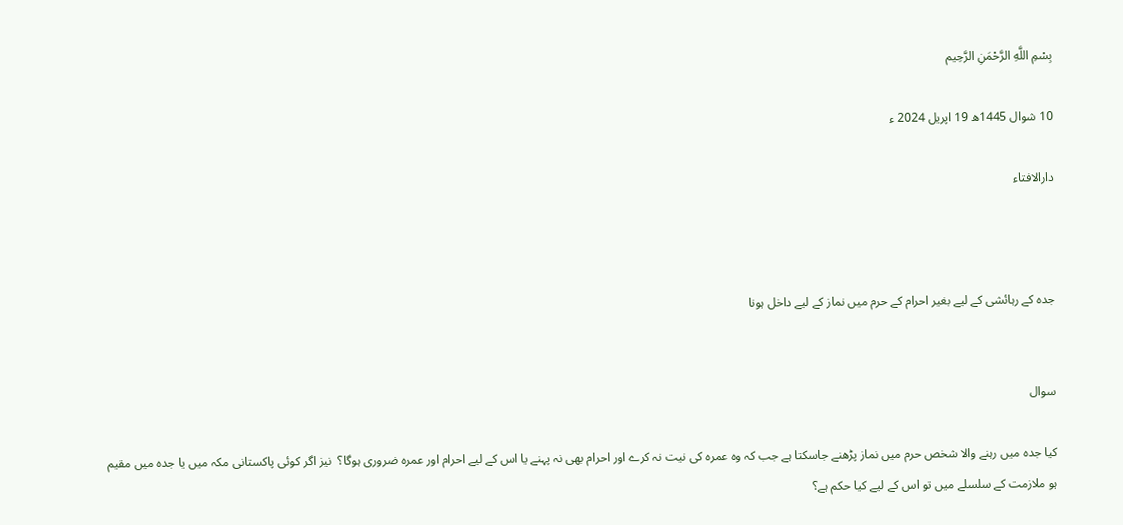بِسْمِ اللَّهِ الرَّحْمَنِ الرَّحِيم

10 شوال 1445ھ 19 اپریل 2024 ء

دارالافتاء



جدہ کے رہائشی کے لیے بغیر احرام کے حرم میں نماز کے لیے داخل ہونا


سوال

کیا جدہ میں رہنے والا شخص حرم میں نماز پڑھنے جاسکتا ہے جب کہ وہ عمرہ کی نیت نہ کرے اور احرام بھی نہ پہنے یا اس کے لیے احرام اور عمرہ ضروری ہوگا؟  نیز اگر کوئی پاکستانی مکہ میں یا جدہ میں مقیم ہو ملازمت کے سلسلے میں تو اس کے لیے کیا حکم ہے؟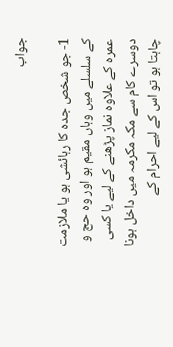جواب

1- جو شخص جدہ کا رہائشی ہو یا ملازمت کے سلسلے میں وہاں مقیم ہو اور وہ حج و عمرہ کے علاوہ نماز پڑھنے کے لیے یا کسی دوسرے کام سے مکہ مکرمہ میں داخل ہونا چاہتا ہو تو اس کے لیے احرام کے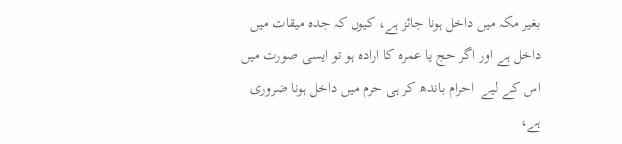بغیر مکہ میں داخل ہونا جائز ہے، کیوں کہ جدہ میقات میں داخل ہے اور اگر حج یا عمرہ کا ارادہ ہو تو ایسی صورت میں اس کے لیے  احرام باندھ کر ہی حرم میں داخل ہونا ضروری ہے،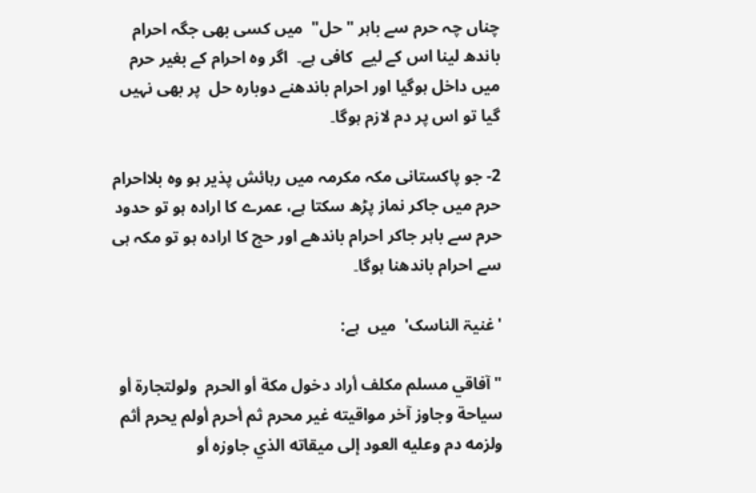چناں چہ حرم سے باہر "حل"  میں کسی بھی جگہ احرام باندھ لینا اس کے لیے  کافی ہے۔  اگر وہ احرام کے بغیر حرم  میں داخل ہوگیا اور احرام باندھنے دوبارہ حل  پر بھی نہیں گیا تو اس پر دم لازم ہوگا۔

2- جو پاکستانی مکہ مکرمہ میں رہائش پذیر ہو وہ بلااحرام حرم میں جاکر نماز پڑھ سکتا ہے، عمرے کا ارادہ ہو تو حدود حرم سے باہر جاکر احرام باندھے اور حج کا ارادہ ہو تو مکہ ہی سے احرام باندھنا ہوگا۔

'غنیۃ الناسک'  میں  ہے:

"آفاقي مسلم مکلف أراد دخول مکة أو الحرم  ولولتجارة أو سیاحة وجاوز آخر مواقیته غیر محرم ثم أحرم أولم یحرم أثم ولزمه دم وعلیه العود إلی میقاته الذي جاوزه أو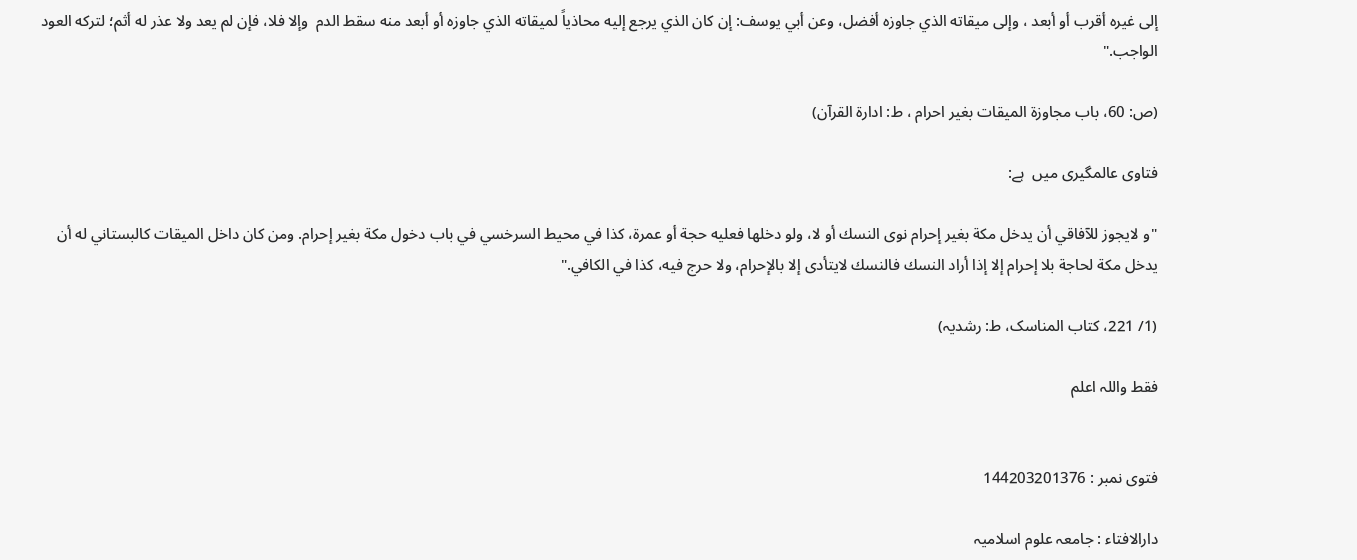إلی غیره أقرب أو أبعد ، وإلی میقاته الذي جاوزه أفضل، وعن أبي یوسف: إن کان الذي یرجع إلیه محاذیاً لمیقاته الذي جاوزه أو أبعد منه سقط الدم  وإلا فلا، فإن لم یعد ولا عذر له أثم؛ لترکه العود الواجب."

(ص: 60، باب مجاوزۃ المیقات بغیر احرام ، ط: ادارۃ القرآن)

فتاوی عالمگیری میں  ہے:

"و لايجوز للآفاقي أن يدخل مكة بغير إحرام نوى النسك أو لا، ولو دخلها فعليه حجة أو عمرة، كذا في محيط السرخسي في باب دخول مكة بغير إحرام. ومن كان داخل الميقات كالبستاني له أن يدخل مكة لحاجة بلا إحرام إلا إذا أراد النسك فالنسك لايتأدى إلا بالإحرام، ولا حرج فيه، كذا في الكافي."

(1/ 221، کتاب المناسک، ط: رشدیہ)

فقط واللہ اعلم


فتوی نمبر : 144203201376

دارالافتاء : جامعہ علوم اسلامیہ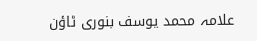علامہ محمد یوسف بنوری ٹاؤن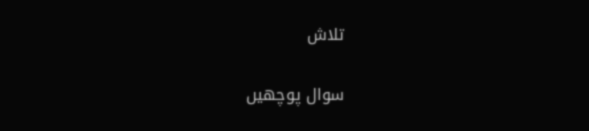تلاش

سوال پوچھیں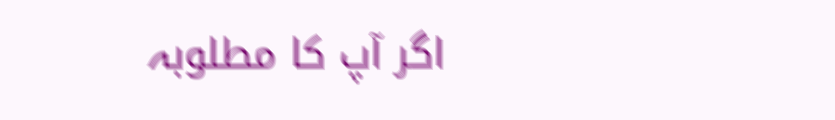اگر آپ کا مطلوبہ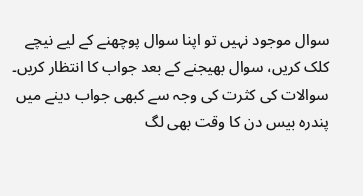سوال موجود نہیں تو اپنا سوال پوچھنے کے لیے نیچے کلک کریں، سوال بھیجنے کے بعد جواب کا انتظار کریں۔ سوالات کی کثرت کی وجہ سے کبھی جواب دینے میں پندرہ بیس دن کا وقت بھی لگ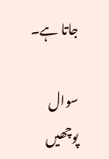جاتا ہے۔

سوال پوچھیں